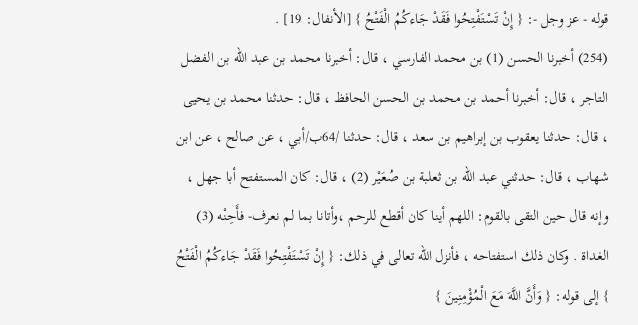قوله - عز وجل -: { إِنْ تَسْتَفْتِحُوا فَقَدْ جَاءكُمُ الْفَتْحُ } [الأنفال: 19] .
(254) أخبرنا الحسن (1) بن محمد الفارسي ، قال: أخبرنا محمد بن عبد الله بن الفضل التاجر ، قال: أخبرنا أحمد بن محمد بن الحسن الحافظ ، قال: حدثنا محمد بن يحيى ، قال: حدثنا يعقوب بن إبراهيم بن سعد ، قال: حدثنا /64ب/أبي ، عن صالح ، عن ابن شهاب ، قال: حدثني عبد الله بن ثعلبة بن صُعَيْر (2) ، قال: كان المستفتح أبا جهل ، وإنه قال حين التقى بالقوم: اللهم أينا كان أقطع للرحم ،وأتانا بما لم نعرف- فأَحِنْه (3) الغداة . وكان ذلك استفتاحه ، فأنزل الله تعالى في ذلك: { إِنْ تَسْتَفْتِحُوا فَقَدْ جَاءكُمُ الْفَتْحُ } إلى قوله: { وَأَنَّ اللَّهَ مَعَ الْمُؤْمِنِينَ }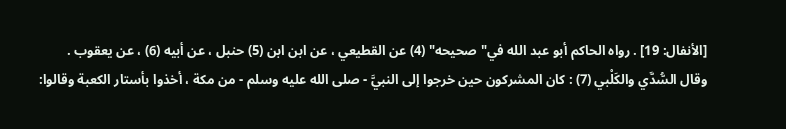[الأنفال: 19] . رواه الحاكم أبو عبد الله في"صحيحه" (4) عن القطيعي ، عن ابن ابن (5) حنبل ، عن أبيه (6) ، عن يعقوب .
وقال السُّدَّي والكَلْبي (7) : كان المشركون حين خرجوا إلى النبيَّ - صلى الله عليه وسلم - من مكة ، أخذوا بأستار الكعبة وقالوا: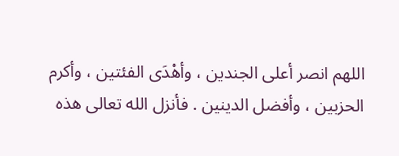اللهم انصر أعلى الجندين ، وأهْدَى الفئتين ، وأكرم
الحزبين ، وأفضل الدينين . فأنزل الله تعالى هذه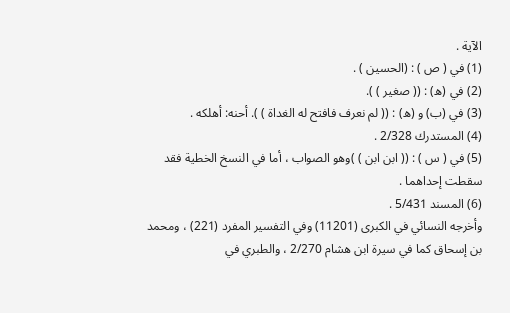الآية .
(1) في ( ص ) : (الحسين ) .
(2) في (ه) : (( صغير ) ).
(3) في (ب) و (ه) : (( لم نعرف فافتح له الغداة ) ). أحنه: أهلكه .
(4) المستدرك 2/328 .
(5) في ( س ) : (( ابن ابن ) )وهو الصواب ، أما في النسخ الخطية فقد سقطت إحداهما .
(6) المسند 5/431 .
وأخرجه النسائي في الكبرى (11201) وفي التفسير المفرد (221) ، ومحمد بن إسحاق كما في سيرة ابن هشام 2/270 ، والطبري في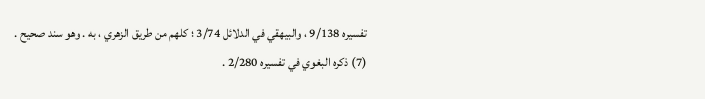تفسيره 9/138 ، والبيهقي في الدلائل 3/74 ؛ كلهم من طريق الزهري ، به . وهو سند صحيح .
(7) ذكره البغوي في تفسيره 2/280 .